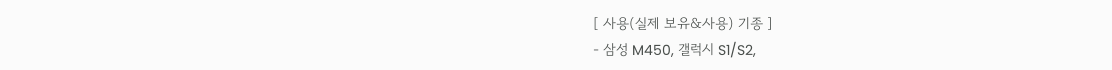[ 사용(실제 보유&사용) 기종 ]
- 삼성 M450, 갤럭시 S1/S2,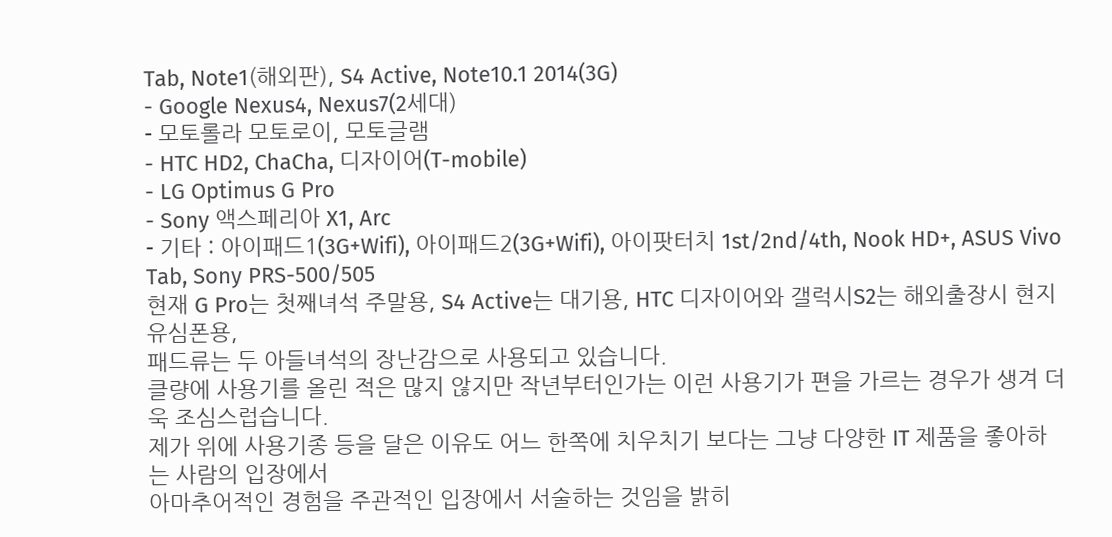Tab, Note1(해외판), S4 Active, Note10.1 2014(3G)
- Google Nexus4, Nexus7(2세대)
- 모토롤라 모토로이, 모토글램
- HTC HD2, ChaCha, 디자이어(T-mobile)
- LG Optimus G Pro
- Sony 액스페리아 X1, Arc
- 기타 : 아이패드1(3G+Wifi), 아이패드2(3G+Wifi), 아이팟터치 1st/2nd/4th, Nook HD+, ASUS Vivo Tab, Sony PRS-500/505
현재 G Pro는 첫째녀석 주말용, S4 Active는 대기용, HTC 디자이어와 갤럭시S2는 해외출장시 현지유심폰용,
패드류는 두 아들녀석의 장난감으로 사용되고 있습니다.
클량에 사용기를 올린 적은 많지 않지만 작년부터인가는 이런 사용기가 편을 가르는 경우가 생겨 더욱 조심스럽습니다.
제가 위에 사용기종 등을 달은 이유도 어느 한쪽에 치우치기 보다는 그냥 다양한 IT 제품을 좋아하는 사람의 입장에서
아마추어적인 경험을 주관적인 입장에서 서술하는 것임을 밝히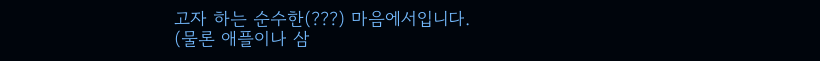고자 하는 순수한(???) 마음에서입니다.
(물론 애플이나 삼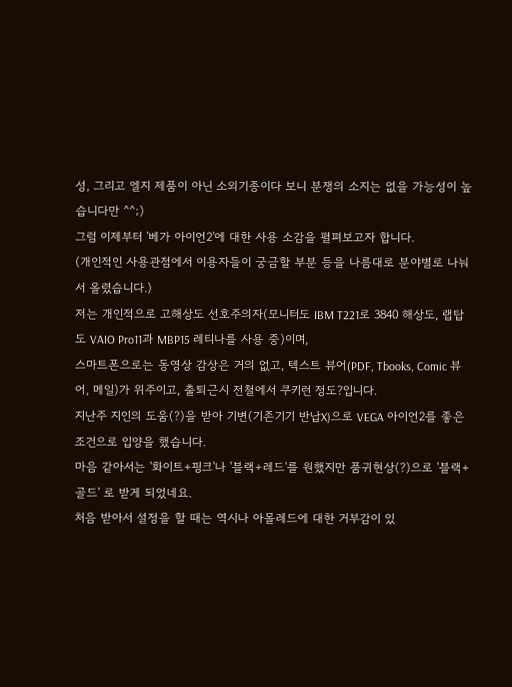성, 그리고 엘지 제품이 아닌 소외기종이다 보니 분쟁의 소지는 없을 가능성이 높습니다만 ^^;)
그럼 이제부터 '베가 아이언2'에 대한 사용 소감을 펼펴보고자 합니다.
(개인적인 사용관점에서 이용자들이 궁금할 부분 등을 나름대로 분야별로 나눠서 올렸습니다.)
저는 개인적으로 고해상도 선호주의자(모니터도 IBM T221로 3840 해상도, 랩탑도 VAIO Pro11과 MBP15 레티나를 사용 중)이며,
스마트폰으로는 동영상 감상은 거의 없고, 텍스트 뷰어(PDF, Tbooks, Comic 뷰어, 메일)가 위주이고, 출퇴근시 전철에서 쿠키런 정도?입니다.
지난주 지인의 도움(?)을 받아 기변(기존기기 반납X)으로 VEGA 아이언2를 좋은 조건으로 입양을 했습니다.
마음 같아서는 '화이트+핑크'나 '블랙+레드'를 원했지만 품귀현상(?)으로 '블랙+골드' 로 받게 되었네요.
처음 받아서 설정을 할 때는 역시나 아몰레드에 대한 거부감이 있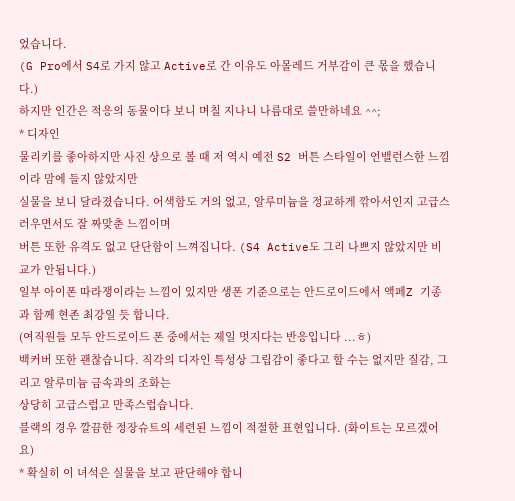었습니다.
(G Pro에서 S4로 가지 않고 Active로 간 이유도 아몰레드 거부감이 큰 몫을 했습니다.)
하지만 인간은 적응의 동물이다 보니 며칠 지나니 나름대로 쓸만하네요 ^^;
* 디자인
물리키를 좋아하지만 사진 상으로 볼 때 저 역시 예전 S2 버튼 스타일이 언밸런스한 느낌이라 맘에 들지 않았지만
실물을 보니 달라졌습니다. 어색함도 거의 없고, 알루미늄을 정교하게 깎아서인지 고급스러우면서도 잘 짜맞춘 느낌이며
버튼 또한 유격도 없고 단단함이 느껴집니다. (S4 Active도 그리 나쁘지 않았지만 비교가 안됩니다.)
일부 아이폰 따라쟁이라는 느낌이 있지만 생폰 기준으로는 안드로이드에서 액페Z 기종과 함께 현존 최강일 듯 합니다.
(여직원들 모두 안드로이드 폰 중에서는 제일 멋지다는 반응입니다 ...ㅎ)
백커버 또한 괜찮습니다. 직각의 디자인 특성상 그립감이 좋다고 할 수는 없지만 질감, 그리고 알루미늄 금속과의 조화는
상당히 고급스럽고 만족스럽습니다.
블랙의 경우 깔끔한 정장슈트의 세련된 느낌이 적절한 표현입니다. (화이트는 모르겠어요)
* 확실히 이 녀석은 실물을 보고 판단해야 합니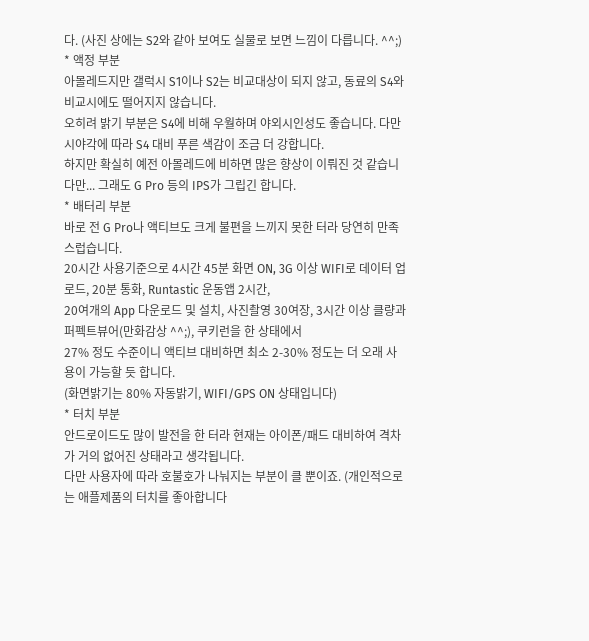다. (사진 상에는 S2와 같아 보여도 실물로 보면 느낌이 다릅니다. ^^;)
* 액정 부분
아몰레드지만 갤럭시 S1이나 S2는 비교대상이 되지 않고, 동료의 S4와 비교시에도 떨어지지 않습니다.
오히려 밝기 부분은 S4에 비해 우월하며 야외시인성도 좋습니다. 다만 시야각에 따라 S4 대비 푸른 색감이 조금 더 강합니다.
하지만 확실히 예전 아몰레드에 비하면 많은 향상이 이뤄진 것 같습니다만... 그래도 G Pro 등의 IPS가 그립긴 합니다.
* 배터리 부분
바로 전 G Pro나 액티브도 크게 불편을 느끼지 못한 터라 당연히 만족스럽습니다.
20시간 사용기준으로 4시간 45분 화면 ON, 3G 이상 WIFI로 데이터 업로드, 20분 통화, Runtastic 운동앱 2시간,
20여개의 App 다운로드 및 설치, 사진촬영 30여장, 3시간 이상 클량과 퍼펙트뷰어(만화감상 ^^;), 쿠키런을 한 상태에서
27% 정도 수준이니 액티브 대비하면 최소 2-30% 정도는 더 오래 사용이 가능할 듯 합니다.
(화면밝기는 80% 자동밝기, WIFI/GPS ON 상태입니다)
* 터치 부분
안드로이드도 많이 발전을 한 터라 현재는 아이폰/패드 대비하여 격차가 거의 없어진 상태라고 생각됩니다.
다만 사용자에 따라 호불호가 나눠지는 부분이 클 뿐이죠. (개인적으로는 애플제품의 터치를 좋아합니다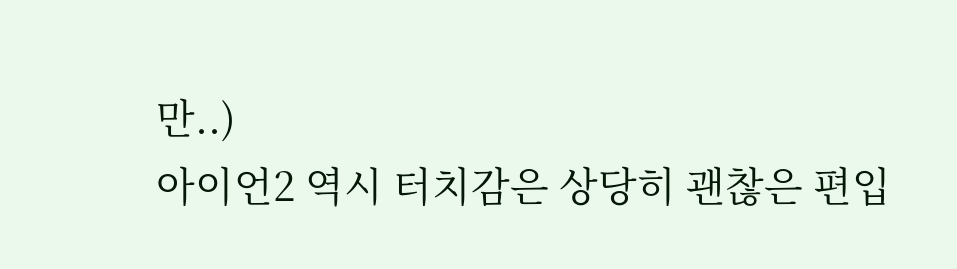만..)
아이언2 역시 터치감은 상당히 괜찮은 편입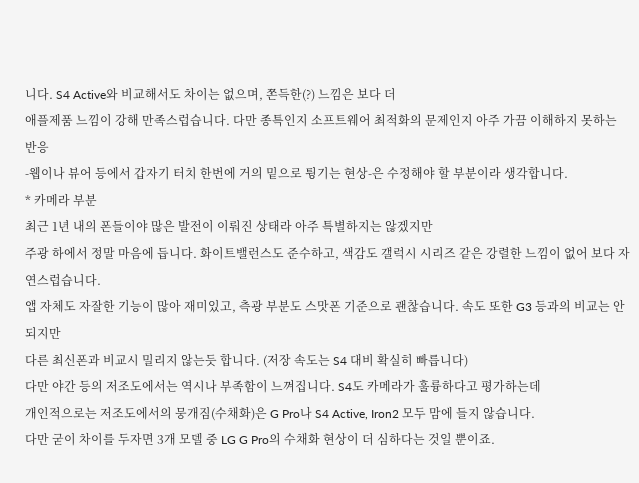니다. S4 Active와 비교해서도 차이는 없으며, 쫀득한(?) 느낌은 보다 더
애플제품 느낌이 강해 만족스럽습니다. 다만 종특인지 소프트웨어 최적화의 문제인지 아주 가끔 이해하지 못하는 반응
-웹이나 뷰어 등에서 갑자기 터치 한번에 거의 밑으로 튕기는 현상-은 수정해야 할 부분이라 생각합니다.
* 카메라 부분
최근 1년 내의 폰들이야 많은 발전이 이뤄진 상태라 아주 특별하지는 않겠지만
주광 하에서 정말 마음에 듭니다. 화이트밸런스도 준수하고, 색감도 갤럭시 시리즈 같은 강렬한 느낌이 없어 보다 자연스럽습니다.
앱 자체도 자잘한 기능이 많아 재미있고, 측광 부분도 스맛폰 기준으로 괜찮습니다. 속도 또한 G3 등과의 비교는 안되지만
다른 최신폰과 비교시 밀리지 않는듯 합니다. (저장 속도는 S4 대비 확실히 빠릅니다)
다만 야간 등의 저조도에서는 역시나 부족함이 느껴집니다. S4도 카메라가 훌륭하다고 평가하는데
개인적으로는 저조도에서의 뭉개짐(수채화)은 G Pro나 S4 Active, Iron2 모두 맘에 들지 않습니다.
다만 굳이 차이를 두자면 3개 모델 중 LG G Pro의 수채화 현상이 더 심하다는 것일 뿐이죠.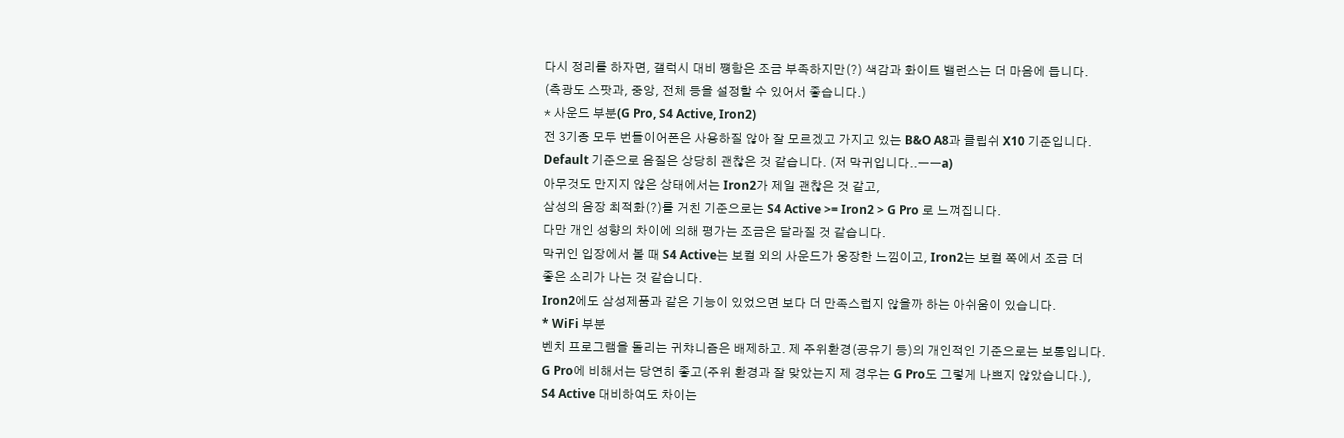다시 정리를 하자면, 갤럭시 대비 쩅함은 조금 부족하지만(?) 색감과 화이트 밸런스는 더 마음에 듭니다.
(측광도 스팟과, 중앙, 전체 등을 설정할 수 있어서 좋습니다.)
* 사운드 부분(G Pro, S4 Active, Iron2)
전 3기종 모두 번들이어폰은 사용하질 않아 잘 모르겠고 가지고 있는 B&O A8과 클립쉬 X10 기준입니다.
Default 기준으로 음질은 상당히 괜찮은 것 같습니다. (저 막귀입니다..ㅡㅡa)
아무것도 만지지 않은 상태에서는 Iron2가 제일 괜찮은 것 같고,
삼성의 음장 최적화(?)를 거친 기준으로는 S4 Active >= Iron2 > G Pro 로 느껴집니다.
다만 개인 성향의 차이에 의해 평가는 조금은 달라질 것 같습니다.
막귀인 입장에서 볼 때 S4 Active는 보컬 외의 사운드가 웅장한 느낌이고, Iron2는 보컬 쪽에서 조금 더
좋은 소리가 나는 것 같습니다.
Iron2에도 삼성제품과 같은 기능이 있었으면 보다 더 만족스럽지 않을까 하는 아쉬움이 있습니다.
* WiFi 부분
벤치 프로그램을 돌리는 귀챠니즘은 배제하고. 제 주위환경(공유기 등)의 개인적인 기준으로는 보통입니다.
G Pro에 비해서는 당연히 좋고(주위 환경과 잘 맞았는지 제 경우는 G Pro도 그렇게 나쁘지 않았습니다.),
S4 Active 대비하여도 차이는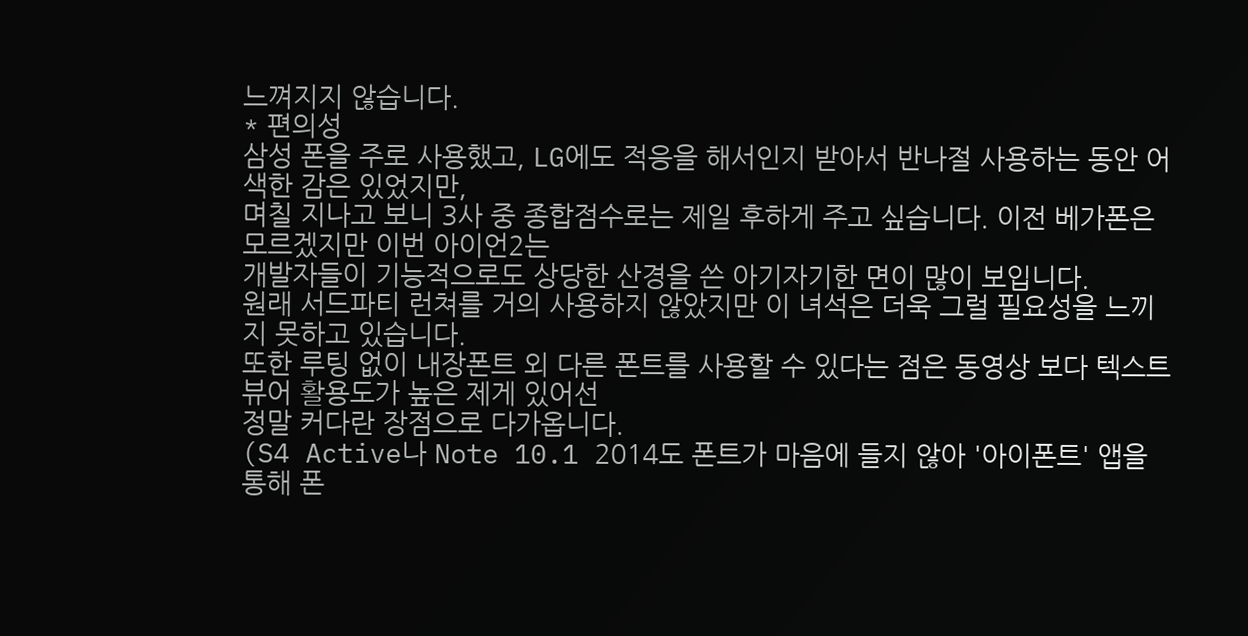느껴지지 않습니다.
* 편의성
삼성 폰을 주로 사용했고, LG에도 적응을 해서인지 받아서 반나절 사용하는 동안 어색한 감은 있었지만,
며칠 지나고 보니 3사 중 종합점수로는 제일 후하게 주고 싶습니다. 이전 베가폰은 모르겠지만 이번 아이언2는
개발자들이 기능적으로도 상당한 산경을 쓴 아기자기한 면이 많이 보입니다.
원래 서드파티 런쳐를 거의 사용하지 않았지만 이 녀석은 더욱 그럴 필요성을 느끼지 못하고 있습니다.
또한 루팅 없이 내장폰트 외 다른 폰트를 사용할 수 있다는 점은 동영상 보다 텍스트 뷰어 활용도가 높은 제게 있어선
정말 커다란 장점으로 다가옵니다.
(S4 Active나 Note 10.1 2014도 폰트가 마음에 들지 않아 '아이폰트' 앱을 통해 폰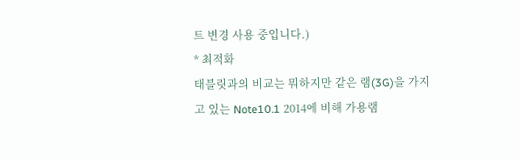트 변경 사용 중입니다.)
* 최적화
태블릿과의 비교는 뭐하지만 같은 램(3G)을 가지고 있는 Note10.1 2014에 비해 가용램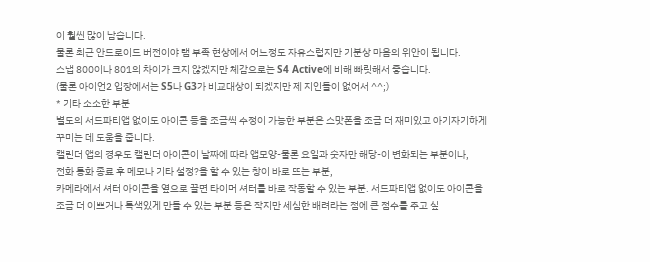이 훨씬 많이 남습니다.
물론 최근 안드로이드 버전이야 램 부족 현상에서 어느정도 자유스럽지만 기분상 마음의 위안이 됩니다.
스냅 800이나 801의 차이가 크지 않겠지만 체감으로는 S4 Active에 비해 빠릿해서 좋습니다.
(물론 아이언2 입장에서는 S5나 G3가 비교대상이 되겠지만 제 지인들이 없어서 ^^;)
* 기타 소소한 부분
별도의 서드파티앱 없이도 아이콘 등을 조금씩 수정이 가능한 부분은 스맛폰을 조금 더 재미있고 아기자기하게
꾸미는 데 도움을 줍니다.
캘린더 앱의 경우도 캘린더 아이콘이 날짜에 따라 앱모양-물론 요일과 숫자만 해당-이 변화되는 부분이나,
전화 통화 종료 후 메모나 기타 설정?을 할 수 있는 창이 바로 뜨는 부분,
카메라에서 셔터 아이콘을 옆으로 끌면 타이머 셔터를 바로 작동할 수 있는 부분. 서드파티앱 없이도 아이콘을
조금 더 이쁘거나 특색있게 만들 수 있는 부분 등은 작지만 세심한 배려라는 점에 큰 점수를 주고 싶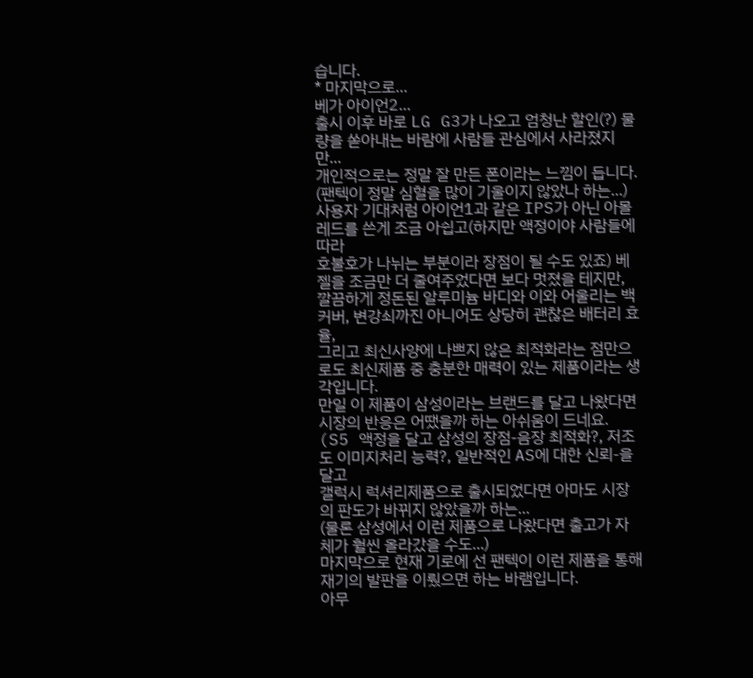습니다.
* 마지막으로...
베가 아이언2...
출시 이후 바로 LG G3가 나오고 엄청난 할인(?) 물량을 쏟아내는 바람에 사람들 관심에서 사라졌지만...
개인적으로는 정말 잘 만든 폰이라는 느낌이 듭니다. (팬텍이 정말 심혈을 많이 기울이지 않았나 하는...)
사용자 기대처럼 아이언1과 같은 IPS가 아닌 아몰레드를 쓴게 조금 아쉽고(하지만 액정이야 사람들에 따라
호불호가 나뉘는 부분이라 장점이 될 수도 있죠) 베젤을 조금만 더 줄여주었다면 보다 멋졌을 테지만,
깔끔하게 정돈된 알루미늄 바디와 이와 어울리는 백커버, 변강쇠까진 아니어도 상당히 괜찮은 배터리 효율,
그리고 최신사양에 나쁘지 않은 최적화라는 점만으로도 최신제품 중 충분한 매력이 있는 제품이라는 생각입니다.
만일 이 제품이 삼성이라는 브랜드를 달고 나왔다면 시장의 반응은 어땠을까 하는 아쉬움이 드네요.
(S5 액정을 달고 삼성의 장점-음장 최적화?, 저조도 이미지처리 능력?, 일반적인 AS에 대한 신뢰-을 달고
갤럭시 럭셔리제품으로 출시되었다면 아마도 시장의 판도가 바뀌지 않았을까 하는...
(물론 삼성에서 이런 제품으로 나왔다면 출고가 자체가 훨씬 올라갔을 수도...)
마지막으로 현재 기로에 선 팬텍이 이런 제품을 통해 재기의 발판을 이뤘으면 하는 바램입니다.
아무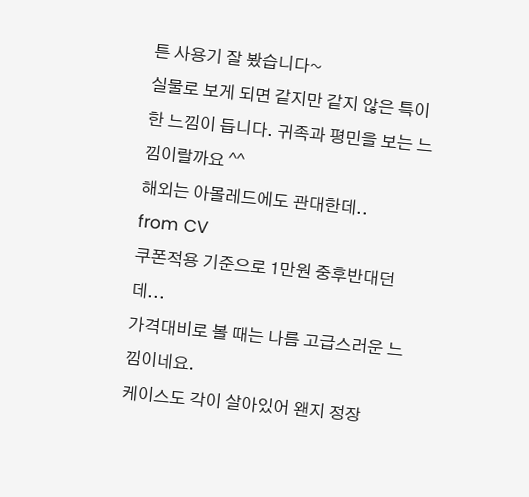튼 사용기 잘 봤습니다~
실물로 보게 되면 같지만 같지 않은 특이한 느낌이 듭니다. 귀족과 평민을 보는 느낌이랄까요 ^^
해외는 아몰레드에도 관대한데..
from CV
쿠폰적용 기준으로 1만원 중후반대던데...
가격대비로 볼 때는 나름 고급스러운 느낌이네요.
케이스도 각이 살아있어 왠지 정장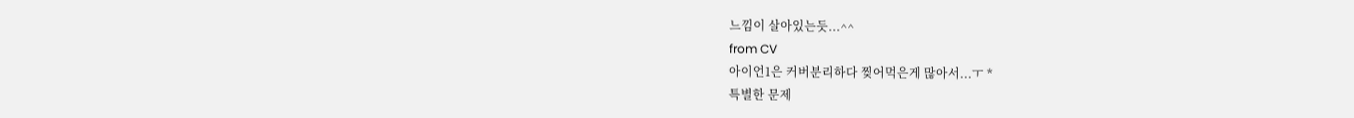느낌이 살아있는듯...^^
from CV
아이언1은 커버분리하다 찢어먹은게 많아서...ㅜ *
특별한 문제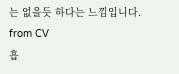는 없을듯 하다는 느낌입니다.
from CV
흡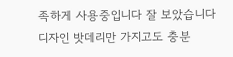족하게 사용중입니다 잘 보았습니다
디자인 밧데리만 가지고도 충분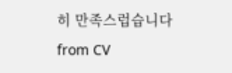히 만족스럽습니다
from CV